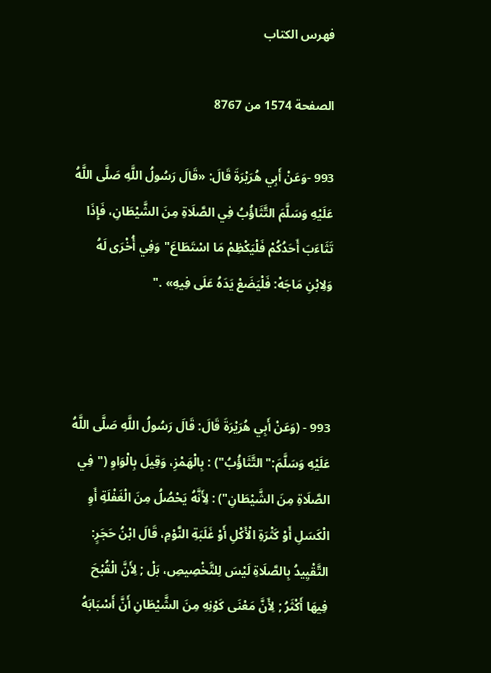فهرس الكتاب

الصفحة 1574 من 8767

993 -وَعَنْ أَبِي هُرَيْرَةَ قَالَ: «قَالَ رَسُولُ اللَّهِ صَلَّى اللَّهُ عَلَيْهِ وَسَلَّمَ التَّثَاؤُبُ فِي الصَّلَاةِ مِنَ الشَّيْطَانِ، فَإِذَا تَثَاءَبَ أَحَدُكُمْ فَلْيَكْظِمْ مَا اسْتَطَاعَ"وَفِي أُخْرَى لَهُ وَلِابْنِ مَاجَهْ: فَلْيَضَعْ يَدَهُ عَلَى فِيهِ» ."



993 - (وَعَنْ أَبِي هُرَيْرَةَ قَالَ: قَالَ رَسُولُ اللَّهِ صَلَّى اللَّهُ عَلَيْهِ وَسَلَّمَ:"التَّثَاؤُبُ") : بِالْهَمْزِ، وَقِيلَ بِالْوَاوِ ("فِي الصَّلَاةِ مِنَ الشَّيْطَانِ") : لِأَنَّهُ يَحْصُلُ مِنَ الْغَفْلَةِ أَوِ الْكَسَلِ أَوْ كَثْرَةِ الْأَكْلِ أَوْ غَلَبَةِ النَّوْمِ، قَالَ ابْنُ حَجَرٍ: التَّقْيِيدُ بِالصَّلَاةِ لَيْسَ لِلتَّخْصِيصِ، بَلْ ; لِأَنَّ الْقُبْحَ فِيهَا أَكْثَرُ ; لِأَنَّ مَعْنَى كَوْنِهِ مِنَ الشَّيْطَانِ أَنَّ أَسْبَابَهُ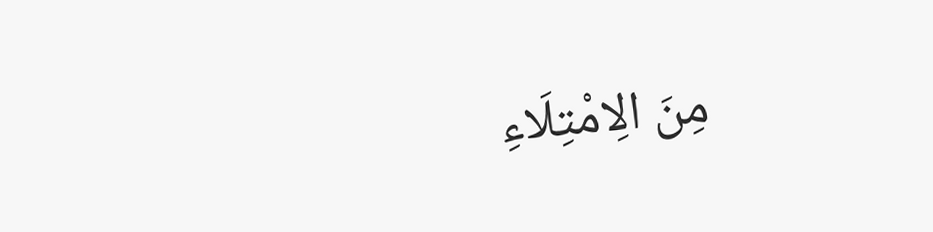مِنَ الِامْتِلَاءِ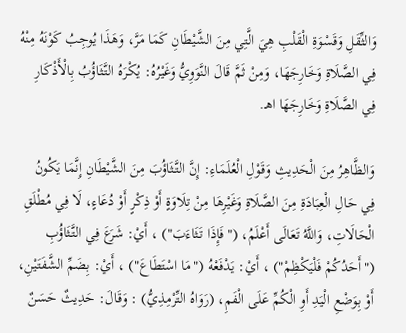وَالثِّقَلِ وَقَسْوَةِ الْقَلْبِ هِيَ الَّتِي مِنَ الشَّيْطَانِ كَمَا مَرَّ، وَهَذَا يُوجِبُ كَوْنَهُ مِنْهُ فِي الصَّلَاةِ وَخَارِجَهَا، وَمِنْ ثَمَّ قَالَ النَّوَوِيُّ وَغَيْرُهُ: يُكْرَهُ التَّثَاؤُبُ بِالْأَذْكَارِ فِي الصَّلَاةِ وَخَارِجَهَا اهـ.

وَالظَّاهِرُ مِنَ الْحَدِيثِ وَقَوْلِ الْعُلَمَاءِ: إِنَّ التَّثَاؤُبَ مِنَ الشَّيْطَانِ إِنَّمَا يَكُونُ فِي حَالِ الْعِبَادَةِ مِنَ الصَّلَاةِ وَغَيْرِهَا مِنْ تِلَاوَةٍ أَوْ ذِكْرٍ أَوْ دُعَاءٍ، لَا فِي مُطْلَقِ الْحَالَاتِ، وَاللَّهُ تَعَالَى أَعْلَمُ، ("فَإِذَا تَثَاءَبَ") ، أَيْ: شَرَعَ فِي التَّثَاؤُبِ ("أَحَدُكُمْ فَلْيَكْظِمْ") ، أَيْ: يَدْفَعْهُ ("مَا اسْتَطَاعَ") ، أَيْ: بِضَمِّ الشَّفَتَيْنِ، أَوْ بِوَضْعِ الْيَدِ أَوِ الْكُمِّ عَلَى الْفَمِ، (رَوَاهُ التِّرْمِذِيُّ) : وَقَالَ: حَدِيثٌ حَسَنٌ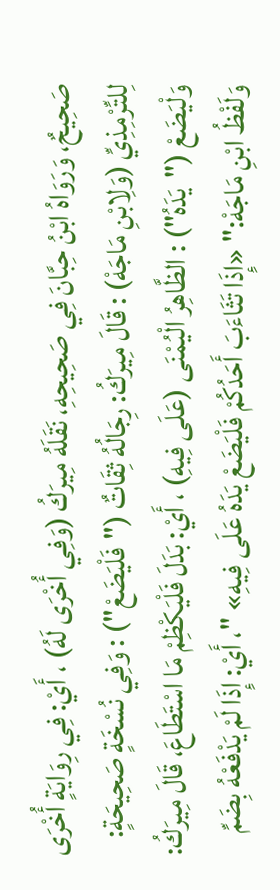صَحِيحٌ، وَرَوَاهُ ابْنُ حِبَّانَ فِي صَحِيحِهِ، نَقَلَهُ مِيرَكُ (وَفِي أُخْرَى لَهُ) ، أَيْ: فِي رِوَايَةٍ أُخْرَى لِلتِّرْمِذِيِّ (وَلِابْنِ مَاجَهْ) : قَالَ مِيرَكُ: رِجَالُهُ ثِقَاتٌ ("فَلْيَضَعْ") : وَفِي نُسْخَةٍ صَحِيحَةٍ: وَلْيَضَعْ ("يَدَهُ") : الظَّاهِرُ الْيُمْنَى (عَلَى فِيهِ) ، أَيْ: بَدَلَ فَلْيَكْظِمْ مَا اسْتَطَاعَ، قَالَ مِيرَكُ: وَلَفْظُ ابْنِ مَاجَهْ:" «إِذَا تَثَاءَبَ أَحَدُكُمْ فَلْيَضَعْ يَدَهُ عَلَى فِيهِ» "، أَيْ: إِذَا لَمْ يَدْفَعْهُ بِضَمِّ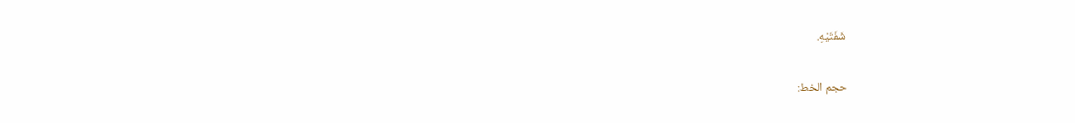شَفَتَيْهِ.

حجم الخط: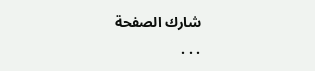شارك الصفحة
. . .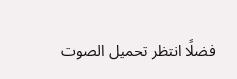فضلًا انتظر تحميل الصوت